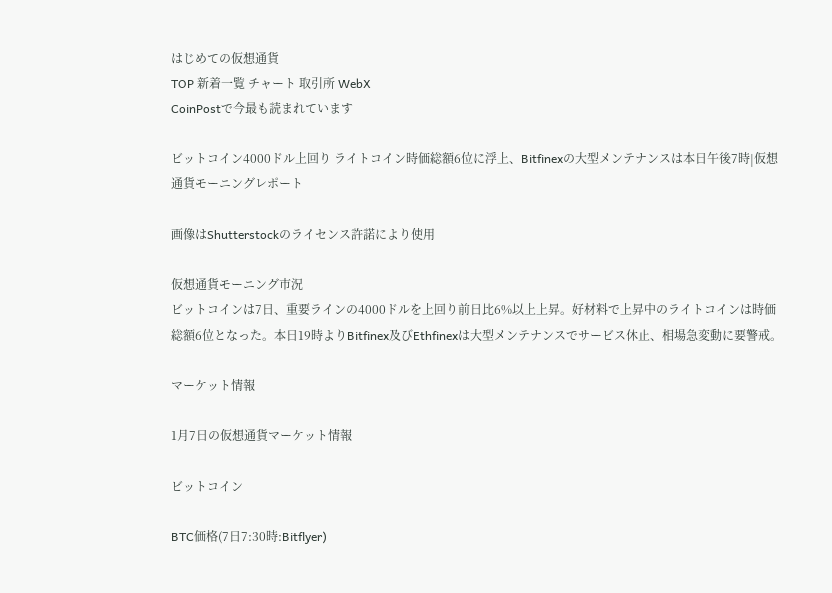はじめての仮想通貨
TOP 新着一覧 チャート 取引所 WebX
CoinPostで今最も読まれています

ビットコイン4000ドル上回り ライトコイン時価総額6位に浮上、Bitfinexの大型メンテナンスは本日午後7時|仮想通貨モーニングレポート

画像はShutterstockのライセンス許諾により使用

仮想通貨モーニング市況
ビットコインは7日、重要ラインの4000ドルを上回り前日比6%以上上昇。好材料で上昇中のライトコインは時価総額6位となった。本日19時よりBitfinex及びEthfinexは大型メンテナンスでサービス休止、相場急変動に要警戒。

マーケット情報

1月7日の仮想通貨マーケット情報

ビットコイン

BTC価格(7日7:30時:Bitflyer)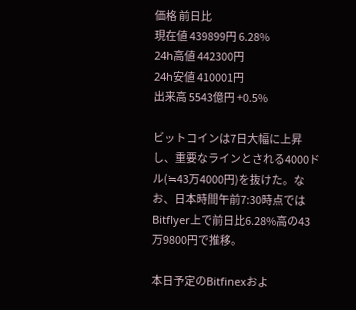価格 前日比
現在値 439899円 6.28%
24h高値 442300円
24h安値 410001円
出来高 5543億円 +0.5%

ビットコインは7日大幅に上昇し、重要なラインとされる4000ドル(≒43万4000円)を抜けた。なお、日本時間午前7:30時点ではBitflyer上で前日比6.28%高の43万9800円で推移。

本日予定のBitfinexおよ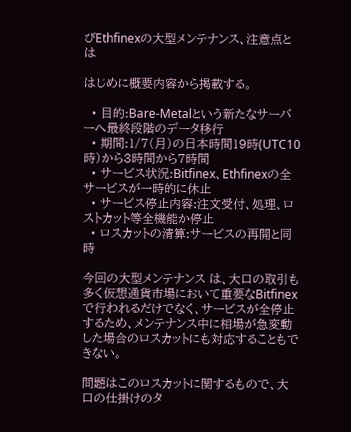びEthfinexの大型メンテナンス、注意点とは

はじめに概要内容から掲載する。

  • 目的:Bare-Metalという新たなサーバーへ最終段階のデータ移行
  • 期間:1/7(月)の日本時間19時(UTC10時)から3時間から7時間
  • サービス状況:Bitfinex、Ethfinexの全サービスが一時的に休止
  • サービス停止内容:注文受付、処理、ロストカット等全機能か停止
  • ロスカットの清算:サービスの再開と同時

今回の大型メンテナンス は、大口の取引も多く仮想通貨市場において重要なBitfinexで行われるだけでなく、サービスが全停止するため、メンテナンス中に相場が急変動した場合のロスカットにも対応することもできない。

問題はこのロスカットに関するもので、大口の仕掛けのタ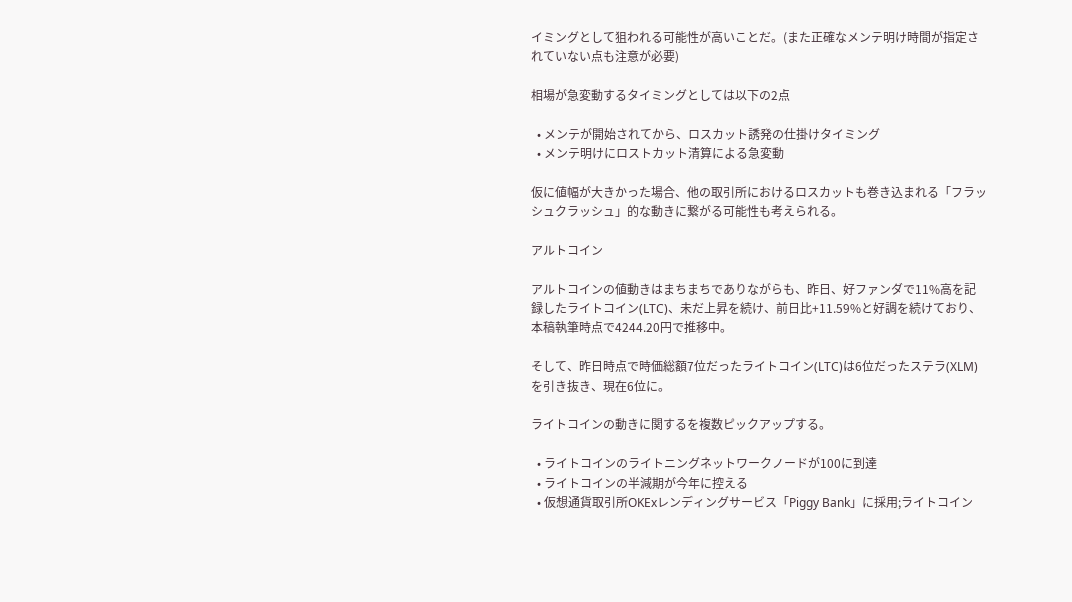イミングとして狙われる可能性が高いことだ。(また正確なメンテ明け時間が指定されていない点も注意が必要)

相場が急変動するタイミングとしては以下の2点

  • メンテが開始されてから、ロスカット誘発の仕掛けタイミング
  • メンテ明けにロストカット清算による急変動

仮に値幅が大きかった場合、他の取引所におけるロスカットも巻き込まれる「フラッシュクラッシュ」的な動きに繋がる可能性も考えられる。

アルトコイン

アルトコインの値動きはまちまちでありながらも、昨日、好ファンダで11%高を記録したライトコイン(LTC)、未だ上昇を続け、前日比+11.59%と好調を続けており、本稿執筆時点で4244.20円で推移中。

そして、昨日時点で時価総額7位だったライトコイン(LTC)は6位だったステラ(XLM)を引き抜き、現在6位に。

ライトコインの動きに関するを複数ピックアップする。

  • ライトコインのライトニングネットワークノードが100に到達
  • ライトコインの半減期が今年に控える
  • 仮想通貨取引所OKExレンディングサービス「Piggy Bank」に採用;ライトコイン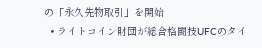の「永久先物取引」を開始
  • ライトコイン財団が総合格闘技UFCのタイ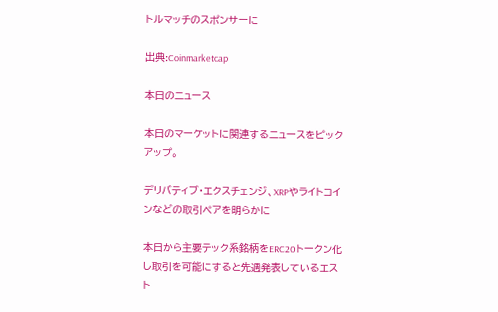トルマッチのスポンサーに

出典:Coinmarketcap

本日のニュース

本日のマーケットに関連するニュースをピックアップ。

デリバティブ・エクスチェンジ、XRPやライトコインなどの取引ペアを明らかに

本日から主要テック系銘柄をERC20トークン化し取引を可能にすると先週発表しているエスト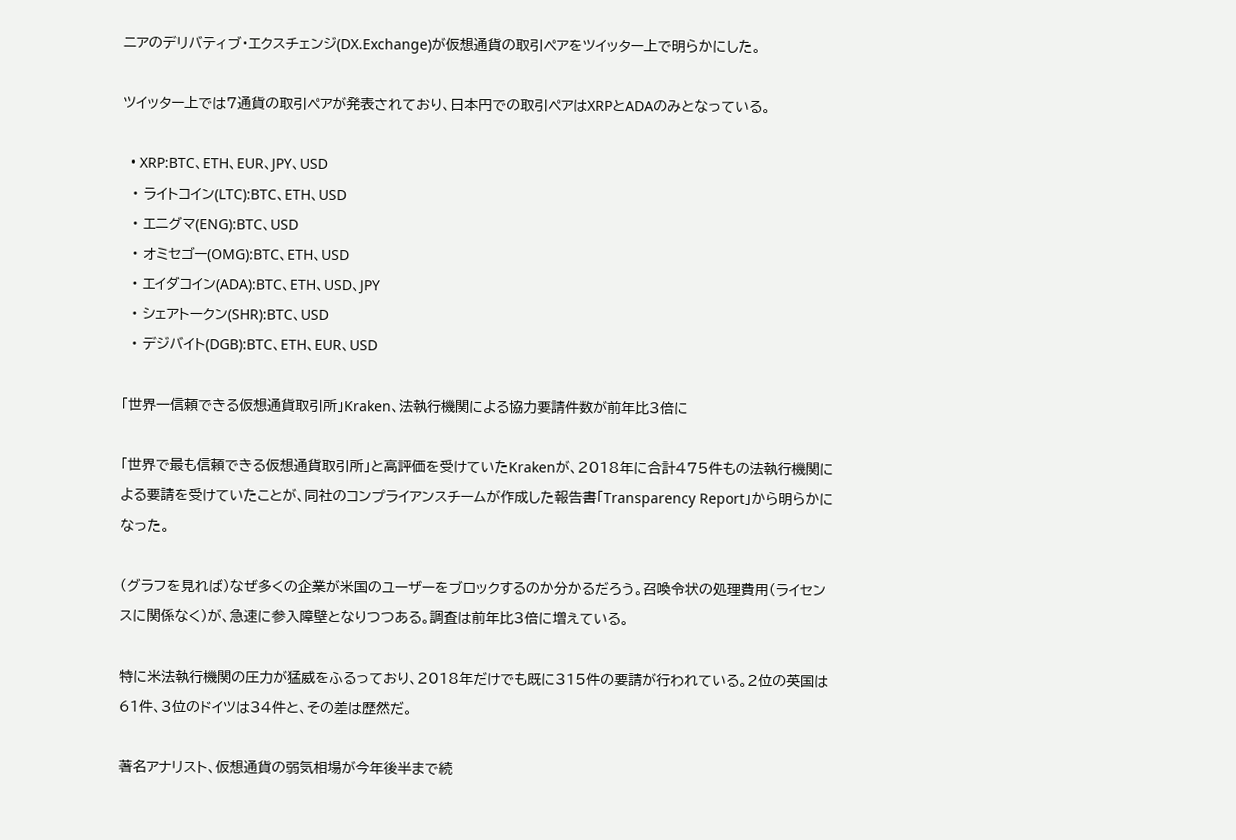ニアのデリバティブ・エクスチェンジ(DX.Exchange)が仮想通貨の取引ペアをツイッター上で明らかにした。

ツイッター上では7通貨の取引ペアが発表されており、日本円での取引ペアはXRPとADAのみとなっている。

  • XRP:BTC、ETH、EUR、JPY、USD
  • ライトコイン(LTC):BTC、ETH、USD
  • エニグマ(ENG):BTC、USD
  • オミセゴー(OMG):BTC、ETH、USD
  • エイダコイン(ADA):BTC、ETH、USD、JPY
  • シェアトークン(SHR):BTC、USD
  • デジバイト(DGB):BTC、ETH、EUR、USD

「世界一信頼できる仮想通貨取引所」Kraken、法執行機関による協力要請件数が前年比3倍に

「世界で最も信頼できる仮想通貨取引所」と高評価を受けていたKrakenが、2018年に合計475件もの法執行機関による要請を受けていたことが、同社のコンプライアンスチームが作成した報告書「Transparency Report」から明らかになった。

(グラフを見れば)なぜ多くの企業が米国のユーザーをブロックするのか分かるだろう。召喚令状の処理費用(ライセンスに関係なく)が、急速に参入障壁となりつつある。調査は前年比3倍に増えている。

特に米法執行機関の圧力が猛威をふるっており、2018年だけでも既に315件の要請が行われている。2位の英国は61件、3位のドイツは34件と、その差は歴然だ。

著名アナリスト、仮想通貨の弱気相場が今年後半まで続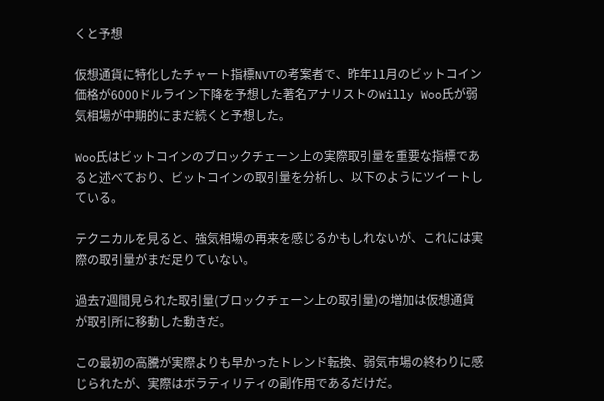くと予想

仮想通貨に特化したチャート指標NVTの考案者で、昨年11月のビットコイン価格が6000ドルライン下降を予想した著名アナリストのWilly Woo氏が弱気相場が中期的にまだ続くと予想した。

Woo氏はビットコインのブロックチェーン上の実際取引量を重要な指標であると述べており、ビットコインの取引量を分析し、以下のようにツイートしている。

テクニカルを見ると、強気相場の再来を感じるかもしれないが、これには実際の取引量がまだ足りていない。

過去7週間見られた取引量(ブロックチェーン上の取引量)の増加は仮想通貨が取引所に移動した動きだ。

この最初の高騰が実際よりも早かったトレンド転換、弱気市場の終わりに感じられたが、実際はボラティリティの副作用であるだけだ。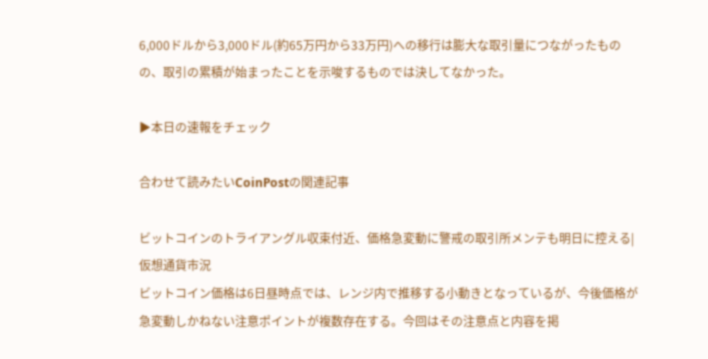6,000ドルから3,000ドル(約65万円から33万円)への移行は膨大な取引量につながったものの、取引の累積が始まったことを示唆するものでは決してなかった。

▶本日の速報をチェック

合わせて読みたいCoinPostの関連記事

ビットコインのトライアングル収束付近、価格急変動に警戒の取引所メンテも明日に控える|仮想通貨市況
ビットコイン価格は6日昼時点では、レンジ内で推移する小動きとなっているが、今後価格が急変動しかねない注意ポイントが複数存在する。今回はその注意点と内容を掲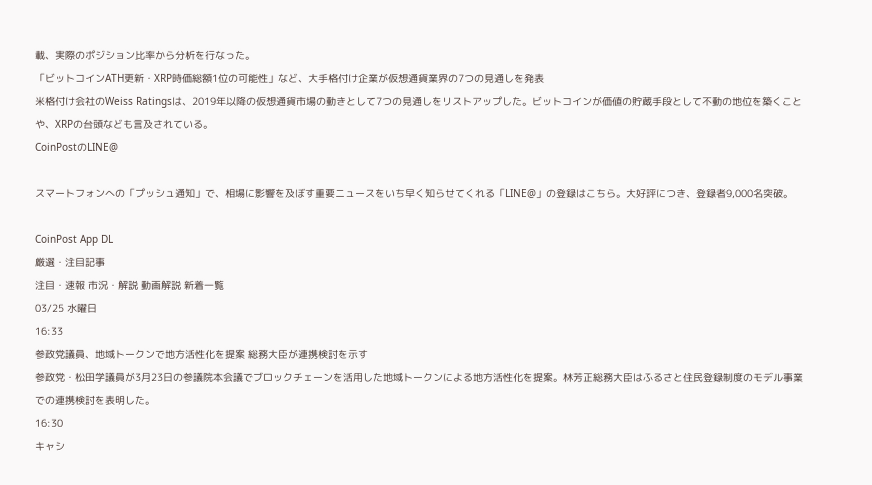載、実際のポジション比率から分析を行なった。
「ビットコインATH更新・XRP時価総額1位の可能性」など、大手格付け企業が仮想通貨業界の7つの見通しを発表
米格付け会社のWeiss Ratingsは、2019年以降の仮想通貨市場の動きとして7つの見通しをリストアップした。ビットコインが価値の貯蔵手段として不動の地位を築くことや、XRPの台頭なども言及されている。
CoinPostのLINE@

スマートフォンへの「プッシュ通知」で、相場に影響を及ぼす重要ニュースをいち早く知らせてくれる「LINE@」の登録はこちら。大好評につき、登録者9,000名突破。

CoinPost App DL
厳選・注目記事
注目・速報 市況・解説 動画解説 新着一覧
03/25 水曜日
16:33
参政党議員、地域トークンで地方活性化を提案 総務大臣が連携検討を示す
参政党・松田学議員が3月23日の参議院本会議でブロックチェーンを活用した地域トークンによる地方活性化を提案。林芳正総務大臣はふるさと住民登録制度のモデル事業での連携検討を表明した。
16:30
キャシ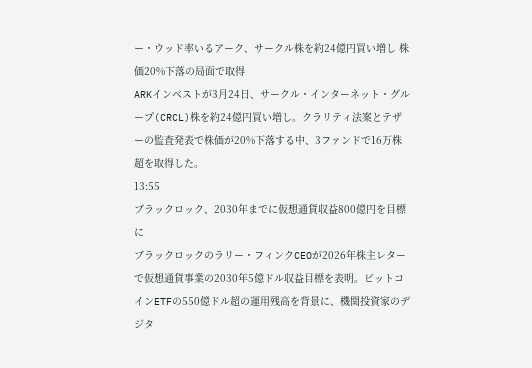ー・ウッド率いるアーク、サークル株を約24億円買い増し 株価20%下落の局面で取得
ARKインベストが3月24日、サークル・インターネット・グループ(CRCL)株を約24億円買い増し。クラリティ法案とテザーの監査発表で株価が20%下落する中、3ファンドで16万株超を取得した。
13:55
ブラックロック、2030年までに仮想通貨収益800億円を目標に
ブラックロックのラリー・フィンクCEOが2026年株主レターで仮想通貨事業の2030年5億ドル収益目標を表明。ビットコインETFの550億ドル超の運用残高を背景に、機関投資家のデジタ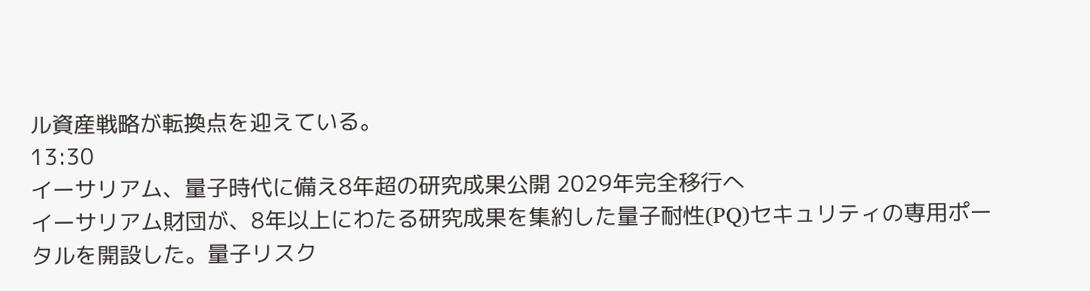ル資産戦略が転換点を迎えている。
13:30
イーサリアム、量子時代に備え8年超の研究成果公開 2029年完全移行へ
イーサリアム財団が、8年以上にわたる研究成果を集約した量子耐性(PQ)セキュリティの専用ポータルを開設した。量子リスク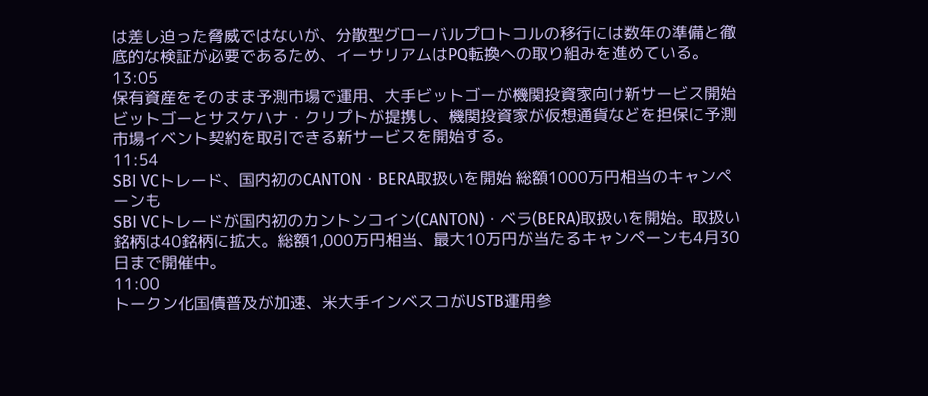は差し迫った脅威ではないが、分散型グローバルプロトコルの移行には数年の準備と徹底的な検証が必要であるため、イーサリアムはPQ転換への取り組みを進めている。
13:05
保有資産をそのまま予測市場で運用、大手ビットゴーが機関投資家向け新サービス開始
ビットゴーとサスケハナ・クリプトが提携し、機関投資家が仮想通貨などを担保に予測市場イベント契約を取引できる新サービスを開始する。
11:54
SBI VCトレード、国内初のCANTON・BERA取扱いを開始 総額1000万円相当のキャンペーンも
SBI VCトレードが国内初のカントンコイン(CANTON)・ベラ(BERA)取扱いを開始。取扱い銘柄は40銘柄に拡大。総額1,000万円相当、最大10万円が当たるキャンペーンも4月30日まで開催中。
11:00
トークン化国債普及が加速、米大手インベスコがUSTB運用参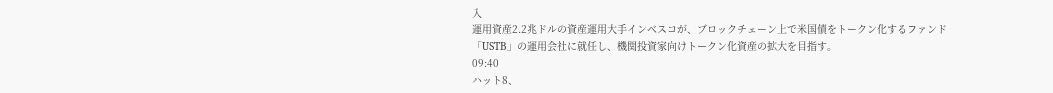入
運用資産2.2兆ドルの資産運用大手インベスコが、ブロックチェーン上で米国債をトークン化するファンド「USTB」の運用会社に就任し、機関投資家向けトークン化資産の拡大を目指す。
09:40
ハット8、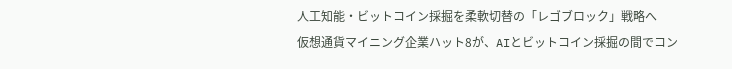人工知能・ビットコイン採掘を柔軟切替の「レゴブロック」戦略へ
仮想通貨マイニング企業ハット8が、AIとビットコイン採掘の間でコン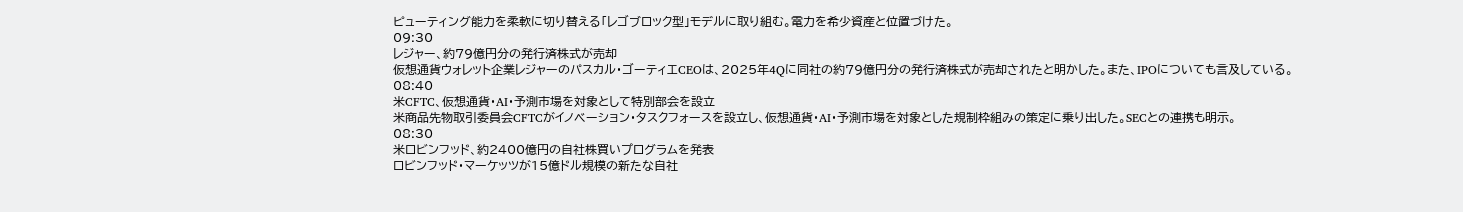ピューティング能力を柔軟に切り替える「レゴブロック型」モデルに取り組む。電力を希少資産と位置づけた。
09:30
レジャー、約79億円分の発行済株式が売却
仮想通貨ウォレット企業レジャーのパスカル・ゴーティエCEOは、2025年4Qに同社の約79億円分の発行済株式が売却されたと明かした。また、IPOについても言及している。
08:40
米CFTC、仮想通貨・AI・予測市場を対象として特別部会を設立
米商品先物取引委員会CFTCがイノベーション・タスクフォースを設立し、仮想通貨・AI・予測市場を対象とした規制枠組みの策定に乗り出した。SECとの連携も明示。
08:30
米ロビンフッド、約2400億円の自社株買いプログラムを発表
ロビンフッド・マーケッツが15億ドル規模の新たな自社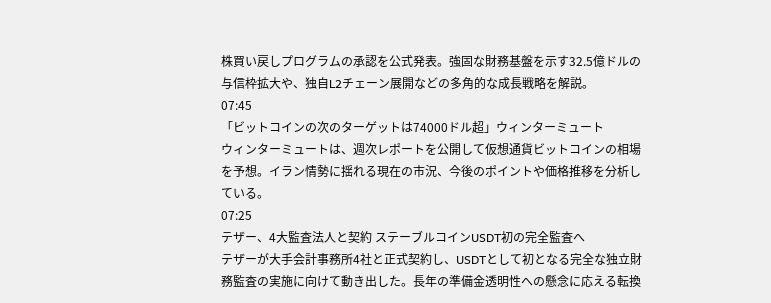株買い戻しプログラムの承認を公式発表。強固な財務基盤を示す32.5億ドルの与信枠拡大や、独自L2チェーン展開などの多角的な成長戦略を解説。
07:45
「ビットコインの次のターゲットは74000ドル超」ウィンターミュート
ウィンターミュートは、週次レポートを公開して仮想通貨ビットコインの相場を予想。イラン情勢に揺れる現在の市況、今後のポイントや価格推移を分析している。
07:25
テザー、4大監査法人と契約 ステーブルコインUSDT初の完全監査へ
テザーが大手会計事務所4社と正式契約し、USDTとして初となる完全な独立財務監査の実施に向けて動き出した。長年の準備金透明性への懸念に応える転換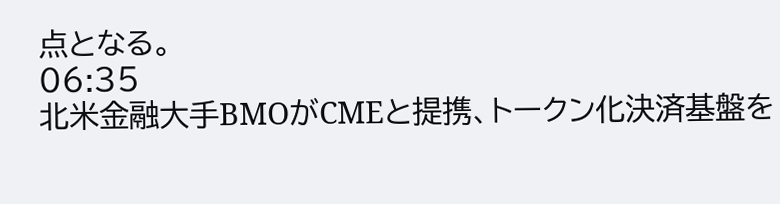点となる。
06:35
北米金融大手BMOがCMEと提携、トークン化決済基盤を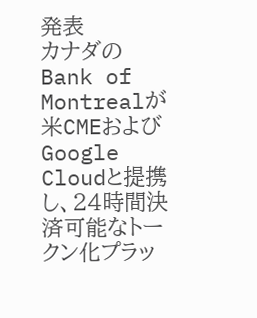発表
カナダのBank of Montrealが米CMEおよびGoogle Cloudと提携し、24時間決済可能なトークン化プラッ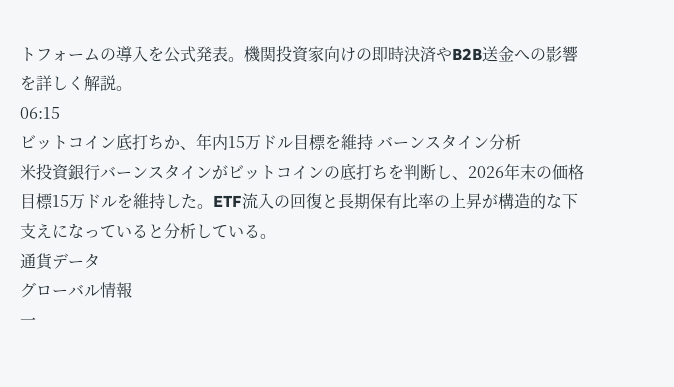トフォームの導入を公式発表。機関投資家向けの即時決済やB2B送金への影響を詳しく解説。
06:15
ビットコイン底打ちか、年内15万ドル目標を維持 バーンスタイン分析
米投資銀行バーンスタインがビットコインの底打ちを判断し、2026年末の価格目標15万ドルを維持した。ETF流入の回復と長期保有比率の上昇が構造的な下支えになっていると分析している。
通貨データ
グローバル情報
一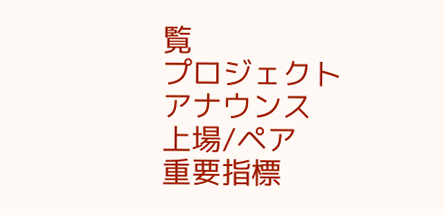覧
プロジェクト
アナウンス
上場/ペア
重要指標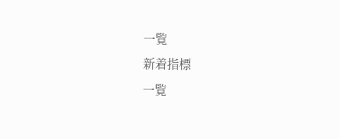一覧
新着指標
一覧